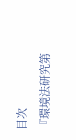目次
『環境法研究第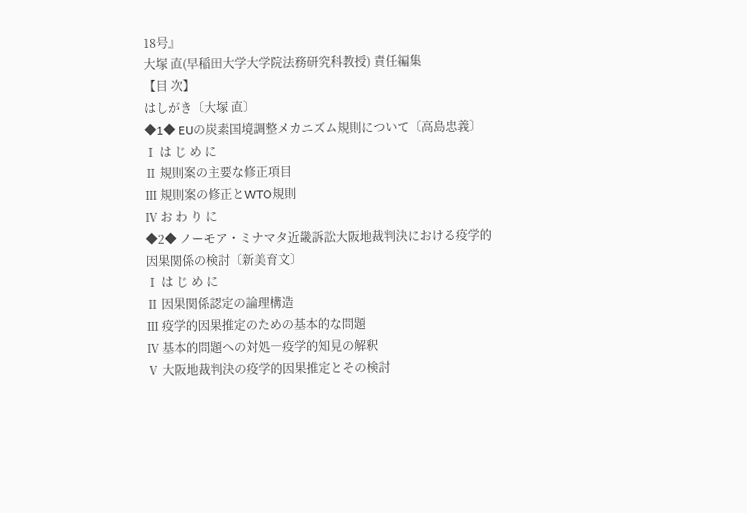18号』
大塚 直(早稲田大学大学院法務研究科教授) 責任編集
【目 次】
はしがき〔大塚 直〕
◆1◆ EUの炭素国境調整メカニズム規則について〔高島忠義〕
Ⅰ は じ め に
Ⅱ 規則案の主要な修正項目
Ⅲ 規則案の修正とWTO規則
Ⅳ お わ り に
◆2◆ ノーモア・ミナマタ近畿訴訟大阪地裁判決における疫学的因果関係の検討〔新美育文〕
Ⅰ は じ め に
Ⅱ 因果関係認定の論理構造
Ⅲ 疫学的因果推定のための基本的な問題
Ⅳ 基本的問題への対処―疫学的知見の解釈
Ⅴ 大阪地裁判決の疫学的因果推定とその検討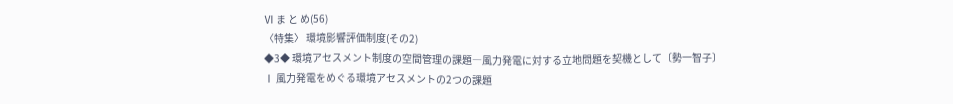Ⅵ ま と め(56)
〈特集〉 環境影響評価制度(その2)
◆3◆ 環境アセスメント制度の空間管理の課題―風力発電に対する立地問題を契機として〔勢一智子〕
Ⅰ 風力発電をめぐる環境アセスメントの2つの課題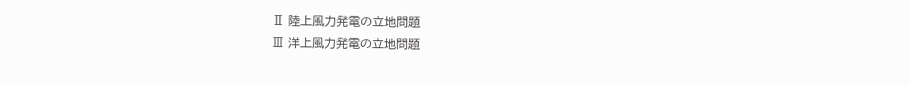Ⅱ 陸上風力発電の立地問題
Ⅲ 洋上風力発電の立地問題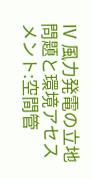Ⅳ 風力発電の立地問題と環境アセスメント:空間管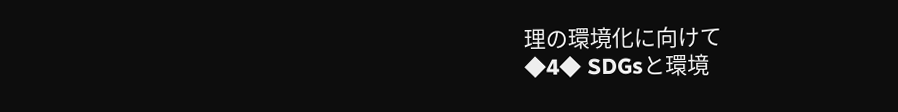理の環境化に向けて
◆4◆ SDGsと環境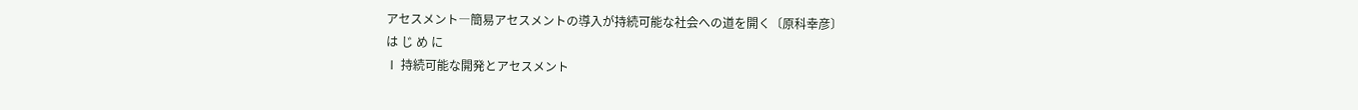アセスメント―簡易アセスメントの導入が持続可能な社会への道を開く〔原科幸彦〕
は じ め に
Ⅰ 持続可能な開発とアセスメント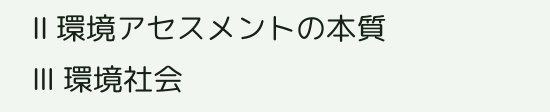Ⅱ 環境アセスメントの本質
Ⅲ 環境社会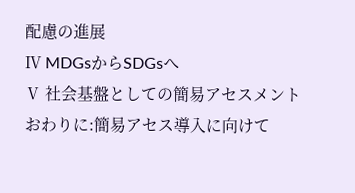配慮の進展
Ⅳ MDGsからSDGsへ
Ⅴ 社会基盤としての簡易アセスメント
おわりに:簡易アセス導入に向けて